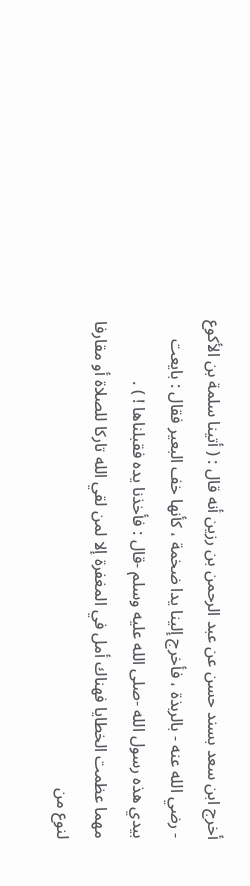أخرج ابن سعد بسند حسن عن عبد الرحمن بن رزين أنه قال : ( أتينا سلمة بن الأكوع - رضي الله عنه - بالربذة ، فأخرج إلينا يدا ضخمة ، كأنها خف البعير فقال : بايعت بيدي هذه رسول الله -صلى الله عليه وسلم -قال : فأخذنا يده فقبلناها ! ) .
مهما عظمت الخطايا فهناك أمل في المغفرة إلا لمن لقي الله تاركا للصلاة أو مقارفا لنوع من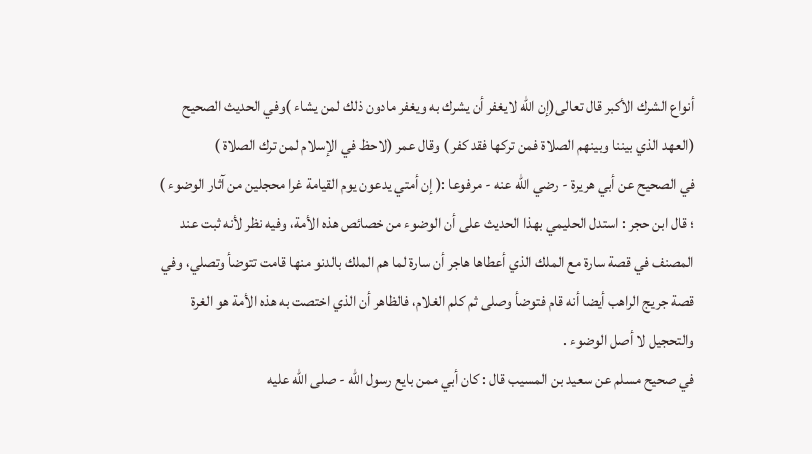أنواع الشرك الأكبر قال تعالى(إن الله لايغفر أن يشرك به ويغفر مادون ذلك لمن يشاء )وفي الحديث الصحيح (العهد الذي بيننا وبينهم الصلاة فمن تركها فقد كفر ) وقال عمر (لاحظ في الإسلام لمن ترك الصلاة )
في الصحيح عن أبي هريرة - رضي الله عنه - مرفوعا :( إن أمتي يدعون يوم القيامة غرا محجلين من آثار الوضوء ) ؛ قال ابن حجر : استدل الحليمي بهذا الحديث على أن الوضوء من خصائص هذه الأمة، وفيه نظر لأنه ثبت عند المصنف في قصة سارة مع الملك الذي أعطاها هاجر أن سارة لما هم الملك بالدنو منها قامت تتوضأ وتصلي، وفي قصة جريج الراهب أيضا أنه قام فتوضأ وصلى ثم كلم الغلام، فالظاهر أن الذي اختصت به هذه الأمة هو الغرة والتحجيل لا أصل الوضوء .
في صحيح مسلم عن سعيد بن المسيب قال : كان أبي ممن بايع رسول الله - صلى الله عليه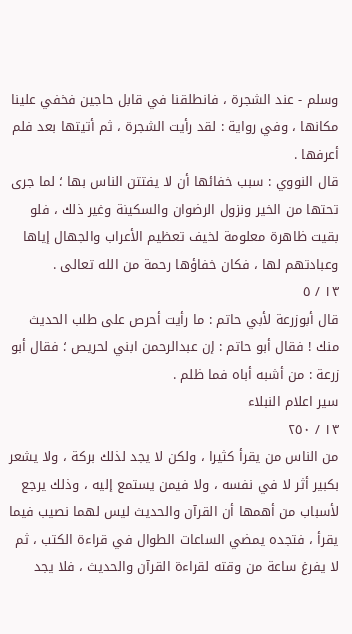وسلم - عند الشجرة ، فانطلقنا في قابل حاجين فخفي علينا مكانها ، وفي رواية : لقد رأيت الشجرة ، ثم أتيتها بعد فلم أعرفها .
قال النووي : سبب خفائها أن لا يفتتن الناس بها ؛ لما جرى تحتها من الخير ونزول الرضوان والسكينة وغير ذلك ، فلو بقيت ظاهرة معلومة لخيف تعظيم الأعراب والجهال إياها وعبادتهم لها ، فكان خفاؤها رحمة من الله تعالى .
١٣ / ٥
قال أبوزرعة لأبي حاتم : ما رأيت أحرص على طلب الحديث منك ! فقال أبو حاتم : إن عبدالرحمن ابني لحريص ؛ فقال أبو زرعة : من أشبه أباه فما ظلم .
سير اعلام النبلاء
١٣ / ٢٥٠
من الناس من يقرأ كثيرا ، ولكن لا يجد لذلك بركة ، ولا يشعر بكبير أثر لا في نفسه ، ولا فيمن يستمع إليه ، وذلك يرجع لأسباب من أهمها أن القرآن والحديث ليس لهما نصيب فيما يقرأ ، فتجده يمضي الساعات الطوال في قراءة الكتب ، ثم لا يفرغ ساعة من وقته لقراءة القرآن والحديث ، فلا يجد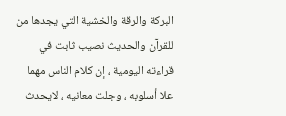البركة والرقة والخشية التي يجدها من للقرآن والحديث نصيب ثابت في قراءته اليومية ، إن كلام الناس مهما علا أسلوبه ، وجلت معانيه ، لايحدث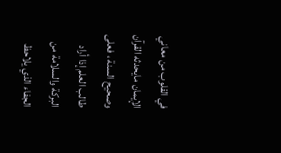في القلوب من معاني الإيمان مايحدثه القرآن وصحيح السنة ، فعلى طالب العلم إذا أراد البركة والسلامة من الجفاء الذي يلاحظ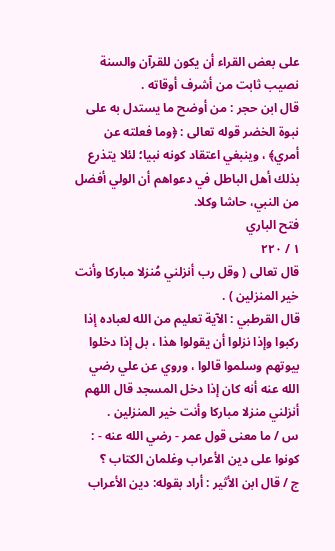على بعض القراء أن يكون للقرآن والسنة نصيب ثابت من أشرف أوقاته .
قال ابن حجر : من أوضح ما يستدل به على نبوة الخضر قوله تعالى : ﴿وما فعلته عن أمري﴾ ، وينبغي اعتقاد كونه نبيا؛ لئلا يتذرع بذلك أهل الباطل في دعواهم أن الولي أفضل من النبي، حاشا وكلا.
فتح الباري
١ / ٢٢٠
قال تعالى ( وقل رب أنزلني مُنزلا مباركا وأنت خير المنزلين ) .
قال القرطبي : الآية تعليم من الله لعباده إذا ركبوا وإذا نزلوا أن يقولوا هذا ، بل إذا دخلوا بيوتهم وسلموا قالوا ، وروي عن علي رضي الله عنه أنه كان إذا دخل المسجد قال اللهم أنزلني منزلا مباركا وأنت خير المنزلين .
س / ما معنى قول عمر - رضي الله عنه - : كونوا على دين الأعراب وغلمان الكتاب ؟
ج / قال ابن الأثير : أراد بقوله: دين الأعراب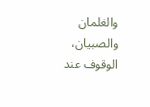والغلمان والصبيان، الوقوف عند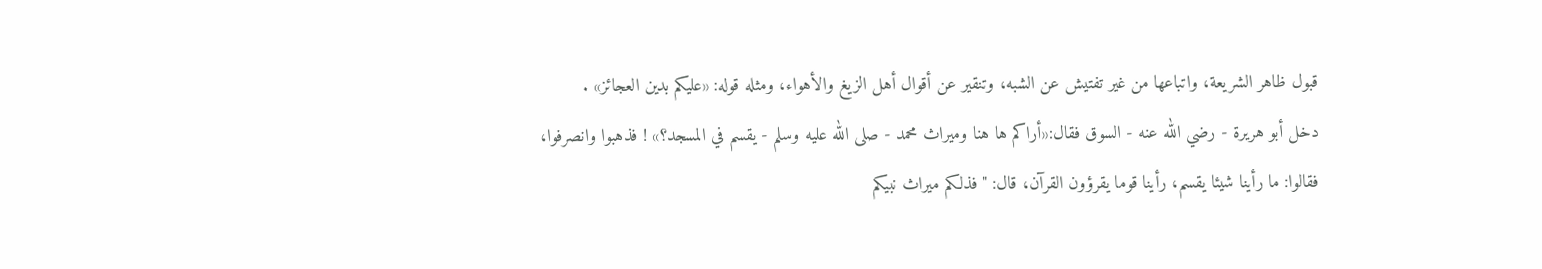قبول ظاهر الشريعة، واتباعها من غير تفتيش عن الشبه، وتنقير عن أقوال أهل الزيغ والأهواء، ومثله قوله: «عليكم بدين العجائز» .
دخل أبو هريرة - رضي الله عنه - السوق فقال:«أراكم ها هنا وميراث محمد - صلى الله عليه وسلم - يقسم في المسجد؟» ! فذهبوا وانصرفوا، فقالوا: ما رأينا شيئا يقسم، رأينا قوما يقرؤون القرآن، قال: " فذلكم ميراث نبيكم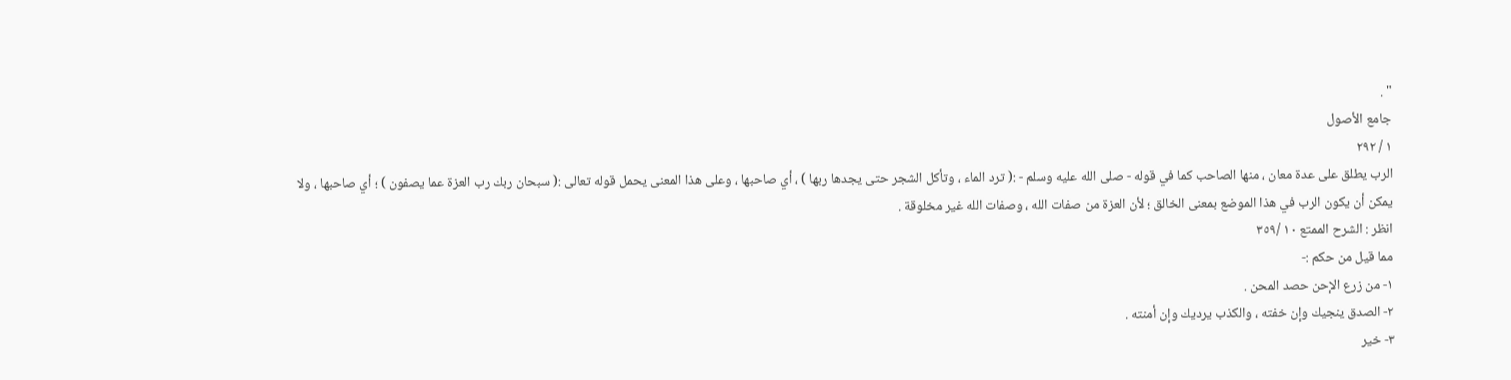" .
جامع الأصول
١ / ٢٩٢
الرب يطلق على عدة معان ، منها الصاحب كما في قوله - صلى الله عليه وسلم - :( ترد الماء ، وتأكل الشجر حتى يجدها ربها ) ، أي صاحبها ، وعلى هذا المعنى يحمل قوله تعالى :( سبحان ربك رب العزة عما يصفون ) ؛ أي صاحبها ، ولا يمكن أن يكون الرب في هذا الموضع بمعنى الخالق ؛ لأن العزة من صفات الله ، وصفات الله غير مخلوقة .
انظر : الشرح الممتع ١٠ /٣٥٩
مما قيل من حكم :-
١- من زرع الإحن حصد المحن .
٢- الصدق ينجيك وإن خفته ، والكذب يرديك وإن أمنته .
٣- خير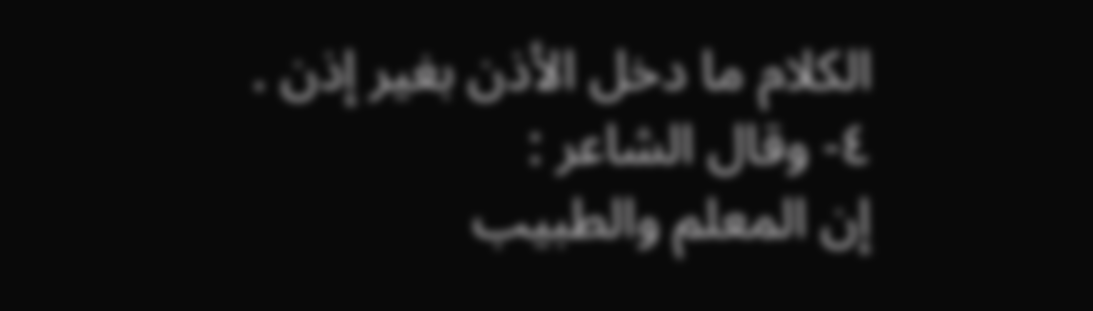الكلام ما دخل الأذن بغير إذن .
٤- وقال الشاعر :
إن المعلم والطبيب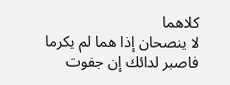كلاهما
لا ينصحان إذا هما لم يكرما
فاصبر لدائك إن جفوت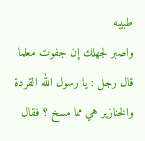طبيبه
واصبر لجهلك إن جفوت معلما
قال رجل : يا رسول الله القردة والخنازير هي مما مسخ ؟ فقال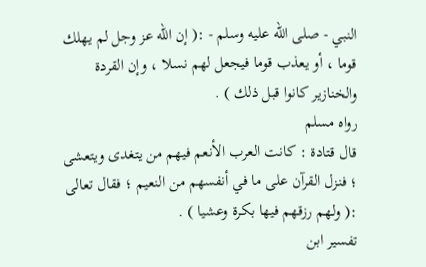النبي - صلى الله عليه وسلم - :( إن الله عز وجل لم يهلك قوما ، أو يعذب قوما فيجعل لهم نسلا ، وإن القردة والخنازير كانوا قبل ذلك ) .
رواه مسلم
قال قتادة : كانت العرب الأنعم فيهم من يتغدى ويتعشى ؛ فنزل القرآن على ما في أنفسهم من النعيم ؛ فقال تعالى :( ولهم رزقهم فيها بكرة وعشيا ) .
تفسير ابن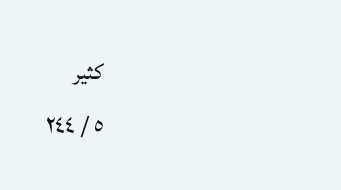كثير
٥ / ٢٤٤